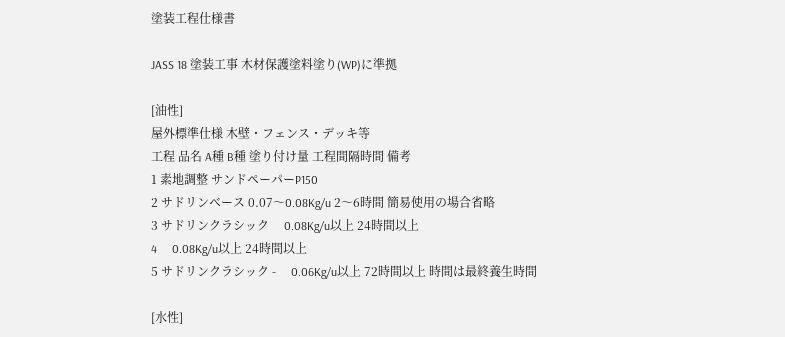塗装工程仕様書

JASS 18 塗装工事 木材保護塗料塗り(WP)に準拠

[油性]
屋外標準仕様 木壁・フェンス・デッキ等
工程 品名 A種 B種 塗り付け量 工程間隔時間 備考
1 素地調整 サンドペーパーP150
2 サドリンベース 0.07〜0.08Kg/u 2〜6時間 簡易使用の場合省略
3 サドリンクラシック     0.08Kg/u以上 24時間以上
4     0.08Kg/u以上 24時間以上
5 サドリンクラシック -     0.06Kg/u以上 72時間以上 時間は最終養生時間

[水性]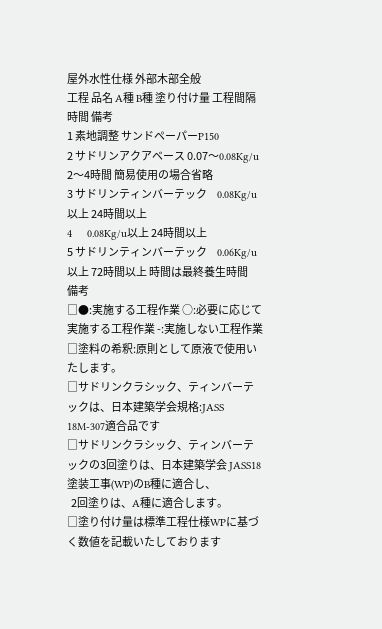屋外水性仕様 外部木部全般
工程 品名 A種 B種 塗り付け量 工程間隔時間 備考
1 素地調整 サンドペーパーP150
2 サドリンアクアベース 0.07〜0.08Kg/u 2〜4時間 簡易使用の場合省略
3 サドリンティンバーテック     0.08Kg/u以上 24時間以上
4     0.08Kg/u以上 24時間以上
5 サドリンティンバーテック     0.06Kg/u以上 72時間以上 時間は最終養生時間
備考
□●:実施する工程作業 ○:必要に応じて実施する工程作業 -:実施しない工程作業
□塗料の希釈:原則として原液で使用いたします。
□サドリンクラシック、ティンバーテックは、日本建築学会規格:JASS 18M-307適合品です
□サドリンクラシック、ティンバーテックの3回塗りは、日本建築学会 JASS18塗装工事(WP)のB種に適合し、
  2回塗りは、A種に適合します。
□塗り付け量は標準工程仕様WPに基づく数値を記載いたしております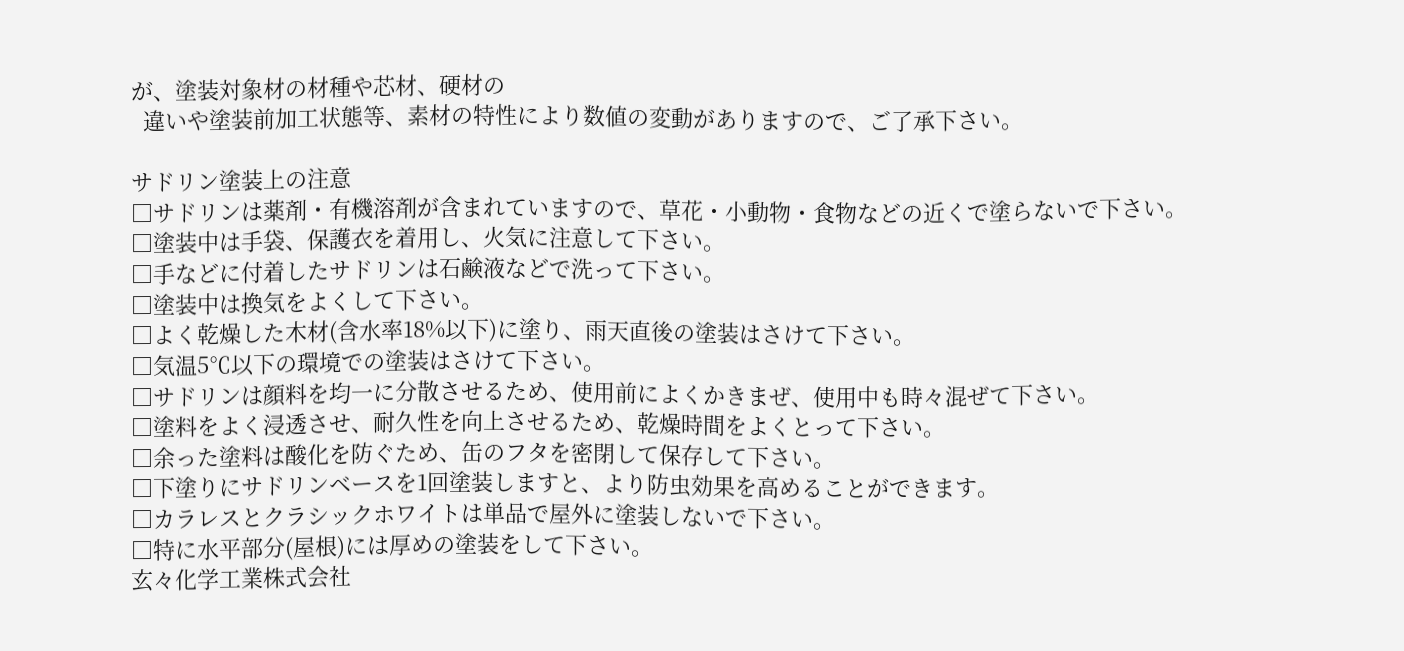が、塗装対象材の材種や芯材、硬材の
  違いや塗装前加工状態等、素材の特性により数値の変動がありますので、ご了承下さい。

サドリン塗装上の注意
□サドリンは薬剤・有機溶剤が含まれていますので、草花・小動物・食物などの近くで塗らないで下さい。
□塗装中は手袋、保護衣を着用し、火気に注意して下さい。
□手などに付着したサドリンは石鹸液などで洗って下さい。
□塗装中は換気をよくして下さい。
□よく乾燥した木材(含水率18%以下)に塗り、雨天直後の塗装はさけて下さい。
□気温5℃以下の環境での塗装はさけて下さい。
□サドリンは顔料を均一に分散させるため、使用前によくかきまぜ、使用中も時々混ぜて下さい。
□塗料をよく浸透させ、耐久性を向上させるため、乾燥時間をよくとって下さい。
□余った塗料は酸化を防ぐため、缶のフタを密閉して保存して下さい。
□下塗りにサドリンベースを1回塗装しますと、より防虫効果を高めることができます。
□カラレスとクラシックホワイトは単品で屋外に塗装しないで下さい。
□特に水平部分(屋根)には厚めの塗装をして下さい。
玄々化学工業株式会社